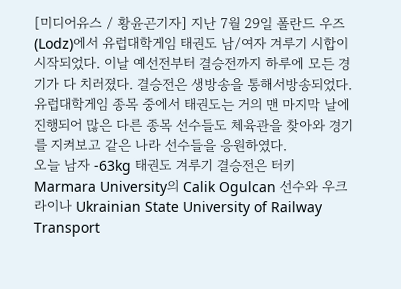[미디어유스 / 황윤곤기자] 지난 7월 29일 폴란드 우즈(Lodz)에서 유럽대학게임 태권도 남/여자 겨루기 시합이 시작되었다. 이날 예선전부터 결승전까지 하루에 모든 경기가 다 치러졌다. 결승전은 생방송을 통해서방송되었다. 유럽대학게임 종목 중에서 태권도는 거의 맨 마지막 날에 진행되어 많은 다른 종목 선수들도 체육관을 찾아와 경기를 지켜보고 같은 나라 선수들을 응원하였다.
오늘 남자 -63kg 태권도 겨루기 결승전은 터키 Marmara University의 Calik Ogulcan 선수와 우크라이나 Ukrainian State University of Railway Transport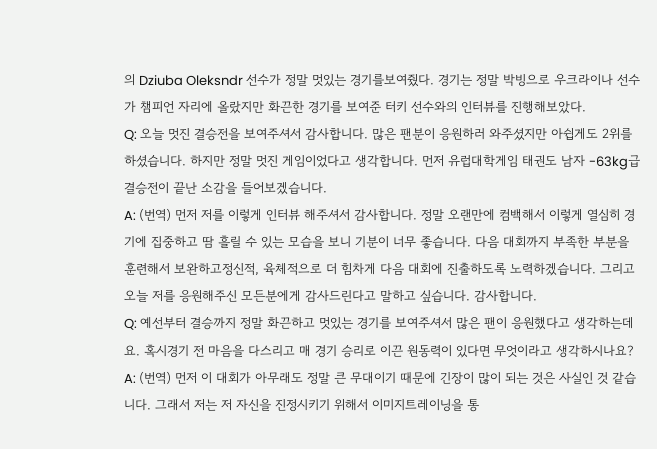의 Dziuba Oleksndr 선수가 정말 멋있는 경기를보여줬다. 경기는 정말 박빙으로 우크라이나 선수가 챔피언 자리에 올랐지만 화끈한 경기를 보여준 터키 선수와의 인터뷰를 진행해보았다.
Q: 오늘 멋진 결승전을 보여주셔서 감사합니다. 많은 팬분이 응원하러 와주셨지만 아쉽게도 2위를 하셨습니다. 하지만 정말 멋진 게임이었다고 생각합니다. 먼저 유럽대학게임 태권도 남자 -63kg급 결승전이 끝난 소감을 들어보겠습니다.
A: (번역) 먼저 저를 이렇게 인터뷰 해주셔서 감사합니다. 정말 오랜만에 컴백해서 이렇게 열심히 경기에 집중하고 땀 흘릴 수 있는 모습을 보니 기분이 너무 좋습니다. 다음 대회까지 부족한 부분을 훈련해서 보완하고정신적, 육체적으로 더 힘차게 다음 대회에 진출하도록 노력하겠습니다. 그리고 오늘 저를 응원해주신 모든분에게 감사드린다고 말하고 싶습니다. 감사합니다.
Q: 예선부터 결승까지 정말 화끈하고 멋있는 경기를 보여주셔서 많은 팬이 응원했다고 생각하는데요. 혹시경기 전 마음을 다스리고 매 경기 승리로 이끈 원동력이 있다면 무엇이라고 생각하시나요?
A: (번역) 먼저 이 대회가 아무래도 정말 큰 무대이기 때문에 긴장이 많이 되는 것은 사실인 것 같습니다. 그래서 저는 저 자신을 진정시키기 위해서 이미지트레이닝을 통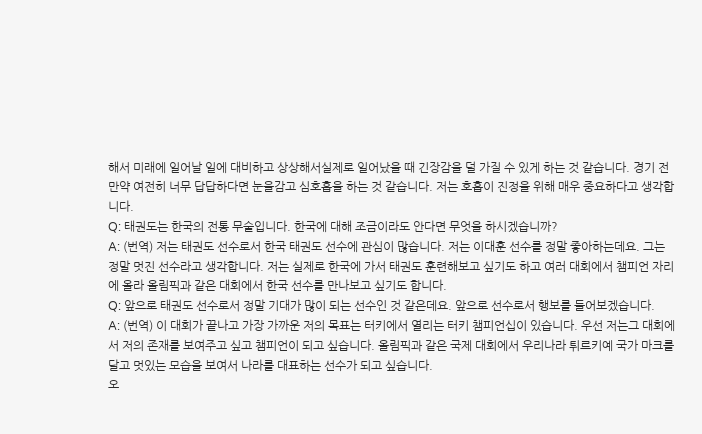해서 미래에 일어날 일에 대비하고 상상해서실제로 일어났을 때 긴장감을 덜 가질 수 있게 하는 것 같습니다. 경기 전 만약 여전히 너무 답답하다면 눈을감고 심호흡을 하는 것 같습니다. 저는 호흡이 진정을 위해 매우 중요하다고 생각합니다.
Q: 태권도는 한국의 전통 무술입니다. 한국에 대해 조금이라도 안다면 무엇을 하시겠습니까?
A: (번역) 저는 태권도 선수로서 한국 태권도 선수에 관심이 많습니다. 저는 이대훈 선수를 정말 좋아하는데요. 그는 정말 멋진 선수라고 생각합니다. 저는 실제로 한국에 가서 태권도 훈련해보고 싶기도 하고 여러 대회에서 챔피언 자리에 올라 올림픽과 같은 대회에서 한국 선수를 만나보고 싶기도 합니다.
Q: 앞으로 태권도 선수로서 정말 기대가 많이 되는 선수인 것 같은데요. 앞으로 선수로서 행보를 들어보겠습니다.
A: (번역) 이 대회가 끝나고 가장 가까운 저의 목표는 터키에서 열리는 터키 챔피언십이 있습니다. 우선 저는그 대회에서 저의 존재를 보여주고 싶고 챔피언이 되고 싶습니다. 올림픽과 같은 국제 대회에서 우리나라 튀르키예 국가 마크를 달고 멋있는 모습을 보여서 나라를 대표하는 선수가 되고 싶습니다.
오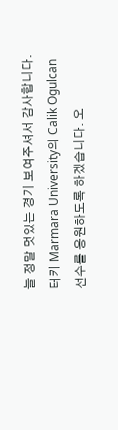늘 정말 멋있는 경기 보여주셔서 감사합니다. 터키 Marmara University의 Calik Ogulcan 선수를 응원하도록 하겠습니다. 오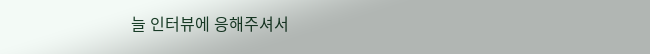늘 인터뷰에 응해주셔서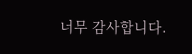너무 감사합니다.